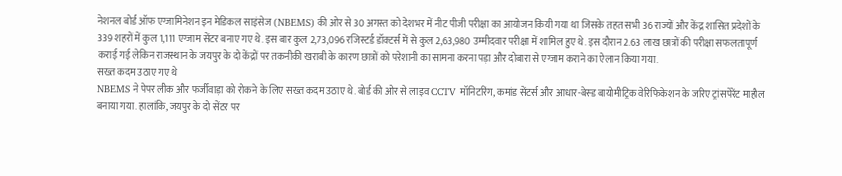नेशनल बोर्ड ऑफ एग्जामिनेशन इन मेडिकल साइंसेज (NBEMS) की ओर से 30 अगस्त को देशभर में नीट पीजी परीक्षा का आयोजन कियी गया था जिसके तहत सभी 36 राज्यों और केंद्र शासित प्रदेशों के 339 शहरों में कुल 1,111 एग्जाम सेंटर बनाए गए थे. इस बार कुल 2,73,096 रजिस्टर्ड डॉक्टर्स में से कुल 2,63,980 उम्मीदवार परीक्षा में शामिल हुए थे. इस दौरान 2.63 लाख छात्रों की परीक्षा सफलतापूर्ण कराई गई लेकिन राजस्थान के जयपुर के दो केंद्रों पर तकनीकी खराबी के कारण छात्रों को परेशानी का सामना करना पड़ा और दोबारा से एग्जाम कराने का ऐलान किया गया.
सख्त कदम उठाए गए थे
NBEMS ने पेपर लीक और फर्जीवाड़ा को रोकने के लिए सख्त कदम उठाए थे. बोर्ड की ओर से लाइव CCTV मॉनिटरिंग, कमांड सेंटर्स और आधार-बेस्ड बायोमीट्रिक वेरिफिकेशन के जरिए ट्रांसपेरेंट माहौल बनाया गया. हालांकि, जयपुर के दो सेंटर पर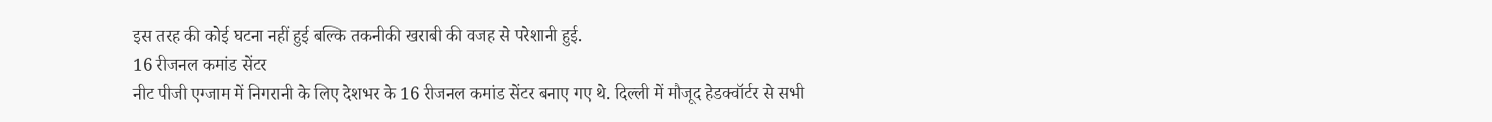इस तरह की कोई घटना नहीं हुई बल्कि तकनीकी खराबी की वजह से परेशानी हुई.
16 रीजनल कमांड सेंटर
नीट पीजी एग्जाम में निगरानी के लिए देशभर के 16 रीजनल कमांड सेंटर बनाए गए थे. दिल्ली में मौजूद हेडक्वॉर्टर से सभी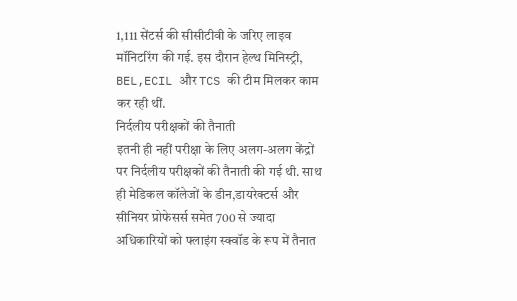1,111 सेंटर्स की सीसीटीवी के जरिए लाइव मॉनिटरिंग की गई. इस दौरान हेल्थ मिनिस्ट्री, BEL,ECIL और TCS की टीम मिलकर काम कर रही थीं.
निर्दलीय परीक्षकों की तैनाती
इतनी ही नहीं परीक्षा के लिए अलग-अलग केंद्रों पर निर्दलीय परीक्षकों की तैनाती की गई थी. साथ ही मेडिकल कॉलेजों के डीन,डायरेक्टर्स और सीनियर प्रोफेसर्स समेत 700 से ज्यादा अधिकारियों को फ्लाइंग स्क्वॉड के रूप में तैनात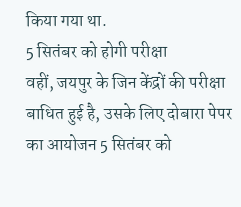किया गया था.
5 सितंबर को होगी परीक्षा
वहीं, जयपुर के जिन केंद्रों की परीक्षा बाधित हुई है, उसके लिए दोबारा पेपर का आयोजन 5 सितंबर को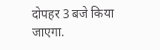दोपहर 3 बजे किया जाएगा.